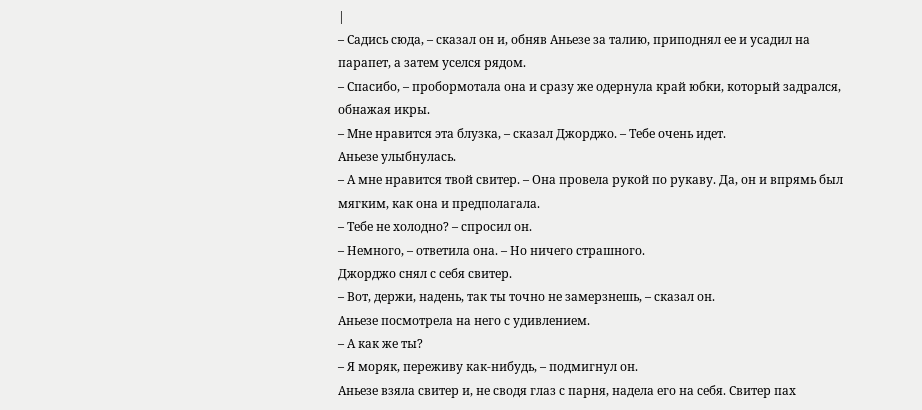|
– Садись сюда, – сказал он и, обняв Аньезе за талию, приподнял ее и усадил на парапет, а затем уселся рядом.
– Спасибо, – пробормотала она и сразу же одернула край юбки, который задрался, обнажая икры.
– Мне нравится эта блузка, – сказал Джорджо. – Тебе очень идет.
Аньезе улыбнулась.
– А мне нравится твой свитер. – Она провела рукой по рукаву. Да, он и впрямь был мягким, как она и предполагала.
– Тебе не холодно? – спросил он.
– Немного, – ответила она. – Но ничего страшного.
Джорджо снял с себя свитер.
– Вот, держи, надень, так ты точно не замерзнешь, – сказал он.
Аньезе посмотрела на него с удивлением.
– А как же ты?
– Я моряк, переживу как-нибудь, – подмигнул он.
Аньезе взяла свитер и, не сводя глаз с парня, надела его на себя. Свитер пах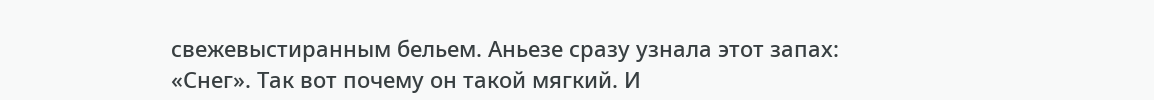свежевыстиранным бельем. Аньезе сразу узнала этот запах: «Снег». Так вот почему он такой мягкий. И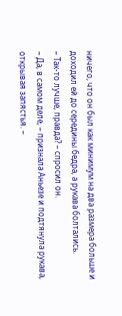ничего, что он был как минимум на два размера больше и доходил ей до середины бедра, а рукава болтались.
– Так-то лучше, правда? – спросил он.
– Да, в самом деле, – признала Аньезе и подтянула рукава, открывая запястья. –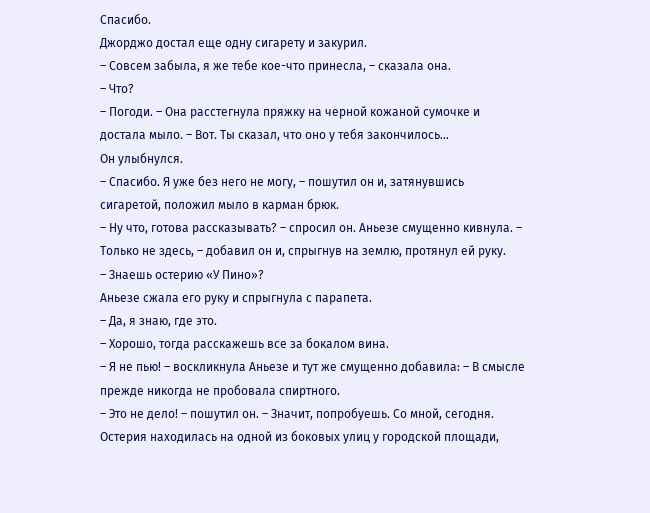Спасибо.
Джорджо достал еще одну сигарету и закурил.
– Совсем забыла, я же тебе кое-что принесла, – сказала она.
– Что?
– Погоди. – Она расстегнула пряжку на черной кожаной сумочке и достала мыло. – Вот. Ты сказал, что оно у тебя закончилось…
Он улыбнулся.
– Спасибо. Я уже без него не могу, – пошутил он и, затянувшись сигаретой, положил мыло в карман брюк.
– Ну что, готова рассказывать? – спросил он. Аньезе смущенно кивнула. – Только не здесь, – добавил он и, спрыгнув на землю, протянул ей руку.
– Знаешь остерию «У Пино»?
Аньезе сжала его руку и спрыгнула с парапета.
– Да, я знаю, где это.
– Хорошо, тогда расскажешь все за бокалом вина.
– Я не пью! – воскликнула Аньезе и тут же смущенно добавила: – В смысле прежде никогда не пробовала спиртного.
– Это не дело! – пошутил он. – Значит, попробуешь. Со мной, сегодня.
Остерия находилась на одной из боковых улиц у городской площади,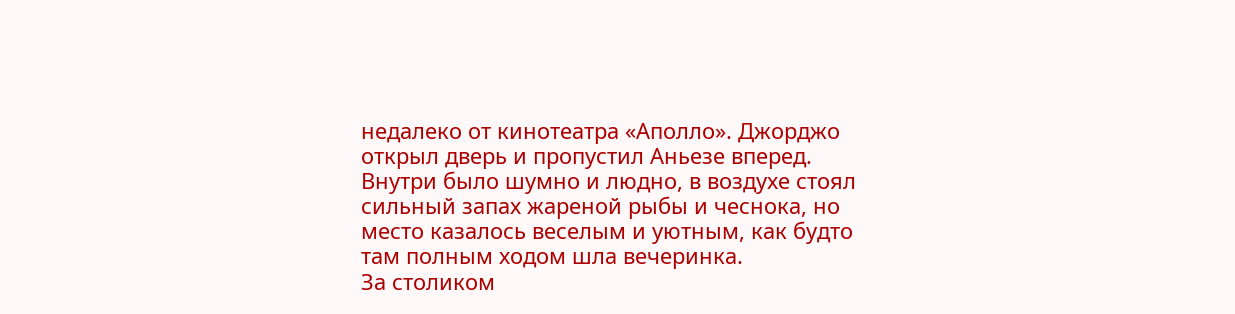недалеко от кинотеатра «Аполло». Джорджо открыл дверь и пропустил Аньезе вперед. Внутри было шумно и людно, в воздухе стоял сильный запах жареной рыбы и чеснока, но место казалось веселым и уютным, как будто там полным ходом шла вечеринка.
За столиком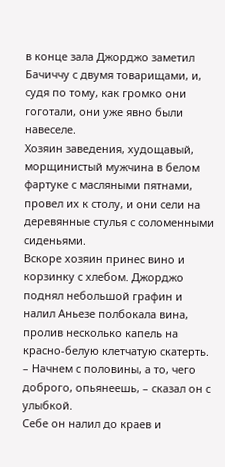в конце зала Джорджо заметил Бачиччу с двумя товарищами, и, судя по тому, как громко они гоготали, они уже явно были навеселе.
Хозяин заведения, худощавый, морщинистый мужчина в белом фартуке с масляными пятнами, провел их к столу, и они сели на деревянные стулья с соломенными сиденьями.
Вскоре хозяин принес вино и корзинку с хлебом. Джорджо поднял небольшой графин и налил Аньезе полбокала вина, пролив несколько капель на красно-белую клетчатую скатерть.
– Начнем с половины, а то, чего доброго, опьянеешь, – сказал он с улыбкой.
Себе он налил до краев и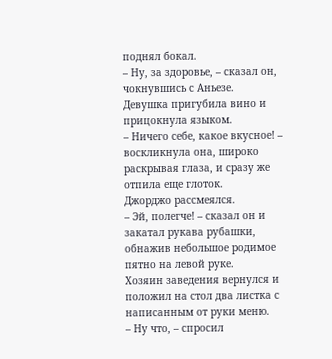поднял бокал.
– Ну, за здоровье, – сказал он, чокнувшись с Аньезе.
Девушка пригубила вино и прицокнула языком.
– Ничего себе, какое вкусное! – воскликнула она, широко раскрывая глаза, и сразу же отпила еще глоток.
Джорджо рассмеялся.
– Эй, полегче! – сказал он и закатал рукава рубашки, обнажив небольшое родимое пятно на левой руке.
Хозяин заведения вернулся и положил на стол два листка с написанным от руки меню.
– Ну что, – спросил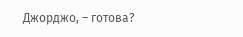Джорджо, – готова?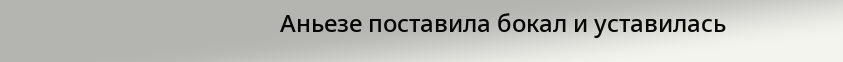Аньезе поставила бокал и уставилась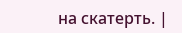на скатерть. |